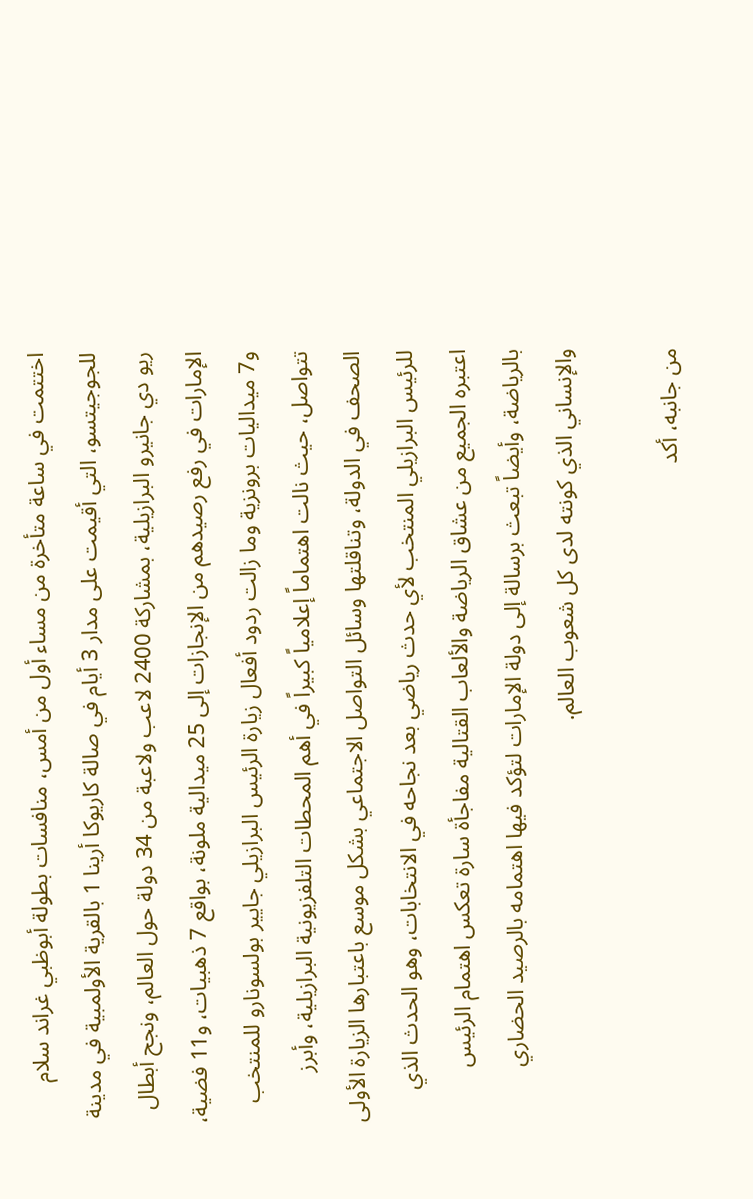اختتمت في ساعة متأخرة من مساء أول من أمس، منافسات بطولة أبوظبي غراند سلام للجوجيتسو، التي أقيمت على مدار 3 أيام في صالة كاريوكا أرينا 1 بالقرية الأولمبية في مدينة ريو دي جانيرو البرازيلية، بمشاركة 2400 لاعب ولاعبة من 34 دولة حول العالم، ونجح أبطال الإمارات في رفع رصيدهم من الإنجازات إلى 25 ميدالية ملونة، بواقع 7 ذهبيات، و11 فضية، و7 ميداليات برونزية وما زالت ردود أفعال زيارة الرئيس البرازيلي جايير بولسونارو للمنتخب تتواصل، حيث نالت اهتماماً إعلامياً كبيراً في أهم المحطات التلفزيونية البرازيلية، وأبرز الصحف في الدولة، وتناقلتها وسائل التواصل الاجتماعي بشكل موسع باعتبارها الزيارة الأولى للرئيس البرازيلي المنتخب لأي حدث رياضي بعد نجاحه في الانتخابات، وهو الحدث الذي اعتبره الجميع من عشاق الرياضة والألعاب القتالية مفاجأة سارة تعكس اهتمام الرئيس بالرياضة، وأيضاً تبعث برسالة إلى دولة الإمارات لتؤكد فيها اهتمامه بالرصيد الحضاري والإنساني الذي كونته لدى كل شعوب العالم.

من جانبه، أكد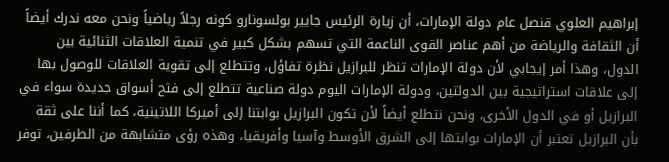إبراهيم العلوي قنصل عام دولة الإمارات، أن زيارة الرئيس جايير بولسونارو كونه رجلاً رياضياً ونحن معه ندرك أيضاً أن الثقافة والرياضة من أهم عناصر القوى الناعمة التي تسهم بشكل كبير في تنمية العلاقات الثنائية بين الدول، وهذا أمر إيجابي لأن دولة الإمارات تنظر للبرازيل نظرة تفاؤل، وتتطلع إلى تقوية العلاقات للوصول بها إلى علاقات استراتيجية بين الدولتين، ودولة الإمارات اليوم دولة صناعية تتطلع إلى فتح أسواق جديدة سواء في البرازيل أو في الدول الأخرى، ونحن نتطلع أيضاً لأن تكون البرازيل بوابتنا إلى أميركا اللاتينية، كما أننا على ثقة بأن البرازيل تعتبر أن الإمارات بوابتها إلى الشرق الأوسط وآسيا وأفريقيا، وهذه رؤى متشابهة من الطرفين، توفر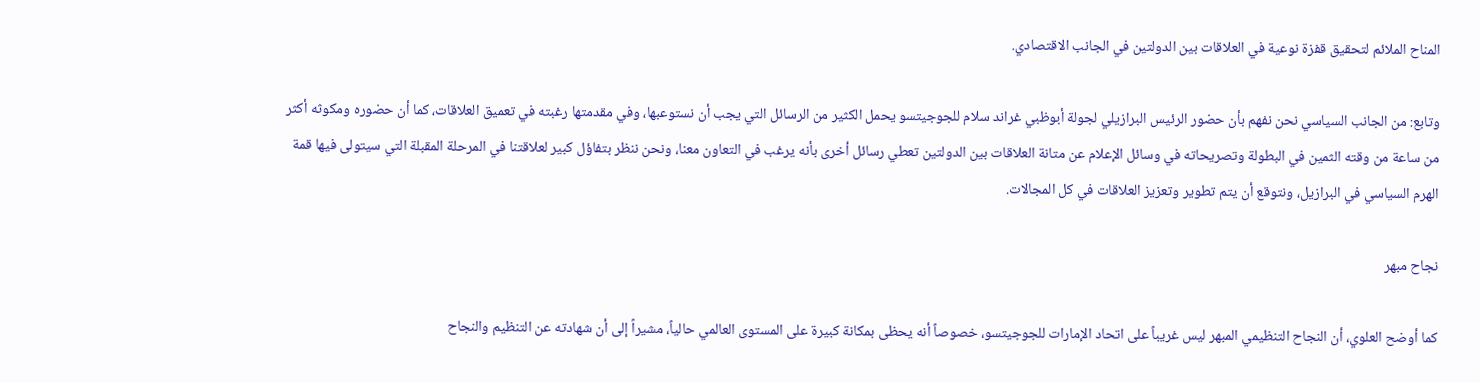المناح الملائم لتحقيق قفزة نوعية في العلاقات بين الدولتين في الجانب الاقتصادي.

وتابع: من الجانب السياسي نحن نفهم بأن حضور الرئيس البرازيلي لجولة أبوظبي غراند سلام للجوجيتسو يحمل الكثير من الرسائل التي يجب أن نستوعبها، وفي مقدمتها رغبته في تعميق العلاقات، كما أن حضوره ومكوثه أكثر من ساعة من وقته الثمين في البطولة وتصريحاته في وسائل الإعلام عن متانة العلاقات بين الدولتين تعطي رسائل أخرى بأنه يرغب في التعاون معنا، ونحن ننظر بتفاؤل كبير لعلاقتنا في المرحلة المقبلة التي سيتولى فيها قمة الهرم السياسي في البرازيل، ونتوقع أن يتم تطوير وتعزيز العلاقات في كل المجالات.

نجاح مبهر

كما أوضح العلوي، أن النجاح التنظيمي المبهر ليس غريباً على اتحاد الإمارات للجوجيتسو، خصوصاً أنه يحظى بمكانة كبيرة على المستوى العالمي حالياً، مشيراً إلى أن شهادته عن التنظيم والنجاح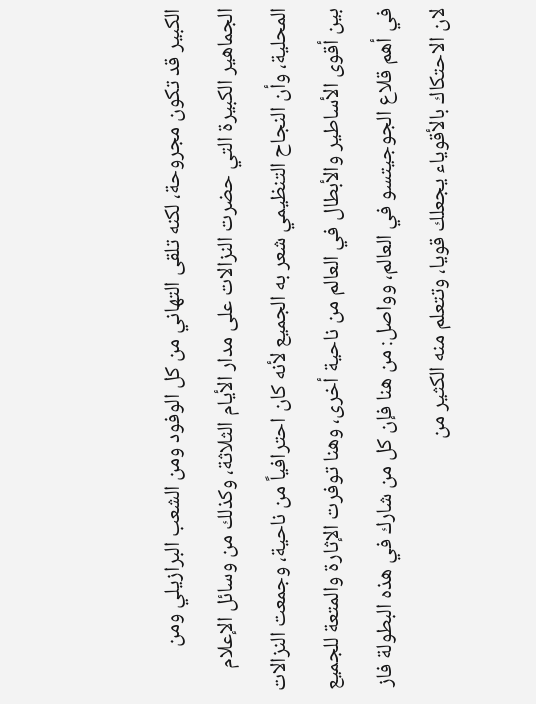الكبير قد تكون مجروحة، لكنه تلقى التهاني من كل الوفود ومن الشعب البرازيلي ومن الجماهير الكبيرة التي حضرت النزالات على مدار الأيام الثلاثة، وكذلك من وسائل الإعلام المحلية، وأن النجاح التنظيمي شعر به الجميع لأنه كان احترافياً من ناحية، وجمعت النزالات بين أقوى الأساطير والأبطال في العالم من ناحية أخرى، وهنا توفرت الإثارة والمتعة للجميع في أهم قلاع الجوجيتسو في العالم، وواصل: من هنا فإن كل من شارك في هذه البطولة فاز لان الاحتكاك بالأقوياء يجعلك قويا، وتتعلم منه الكثير من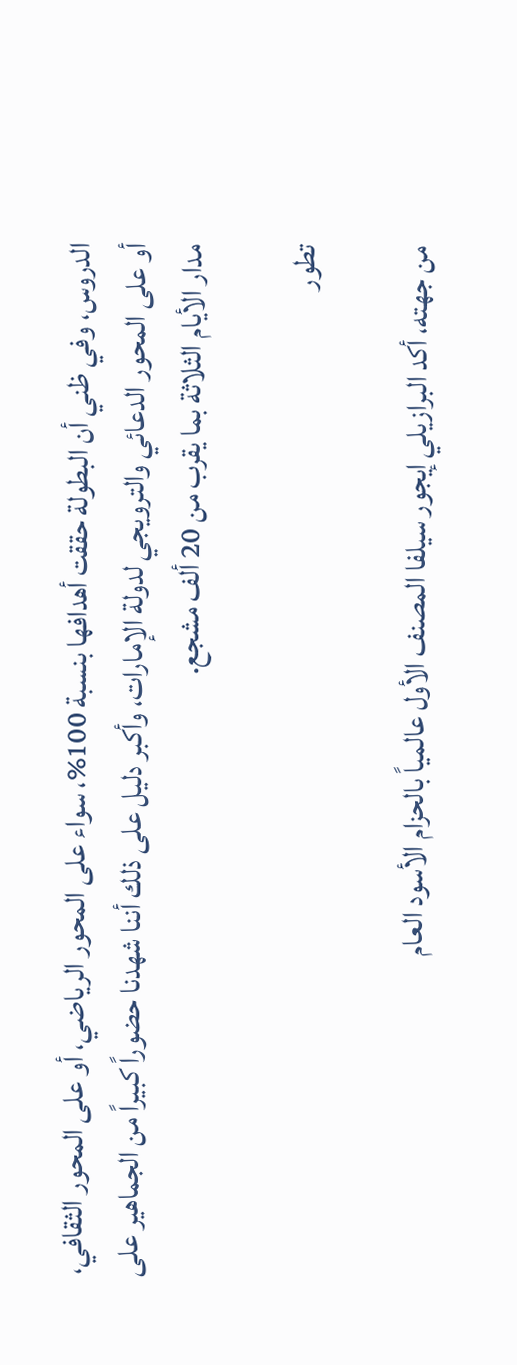الدروس، وفي ظني أن البطولة حققت أهدافها بنسبة 100%، سواء على المحور الرياضي، أو على المحور الثقافي، أو على المحور الدعائي والترويجي لدولة الإمارات، وأكبر دليل على ذلك أننا شهدنا حضوراً كبيراً من الجماهير على مدار الأيام الثلاثة بما يقرب من 20 ألف مشجع.

تطور

من جهته، أكد البرازيلي إيجور سيلفا المصنف الأول عالمياً بالحزام الأسود العام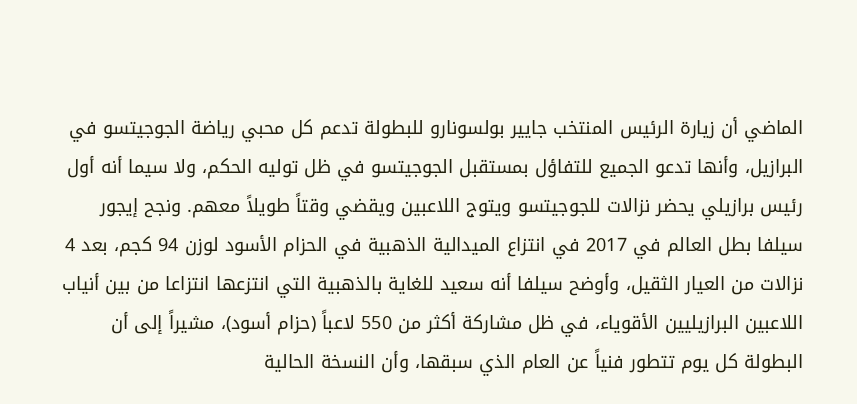الماضي أن زيارة الرئيس المنتخب جايير بولسونارو للبطولة تدعم كل محبي رياضة الجوجيتسو في البرازيل، وأنها تدعو الجميع للتفاؤل بمستقبل الجوجيتسو في ظل توليه الحكم، ولا سيما أنه أول رئيس برازيلي يحضر نزالات للجوجيتسو ويتوج اللاعبين ويقضي وقتاً طويلاً معهم. ونجح إيجور سيلفا بطل العالم في 2017 في انتزاع الميدالية الذهبية في الحزام الأسود لوزن 94 كجم، بعد 4 نزالات من العيار الثقيل، وأوضح سيلفا أنه سعيد للغاية بالذهبية التي انتزعها انتزاعا من بين أنياب اللاعبين البرازيليين الأقوياء، في ظل مشاركة أكثر من 550 لاعباً (حزام أسود)، مشيراً إلى أن البطولة كل يوم تتطور فنياً عن العام الذي سبقها، وأن النسخة الحالية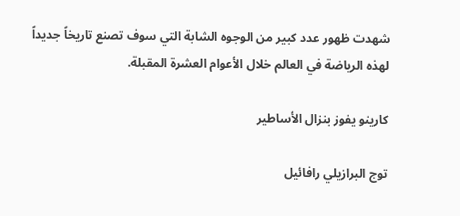شهدت ظهور عدد كبير من الوجوه الشابة التي سوف تصنع تاريخاً جديداً لهذه الرياضة في العالم خلال الأعوام العشرة المقبلة.

كارينو يفوز بنزال الأساطير

توج البرازيلي رافائيل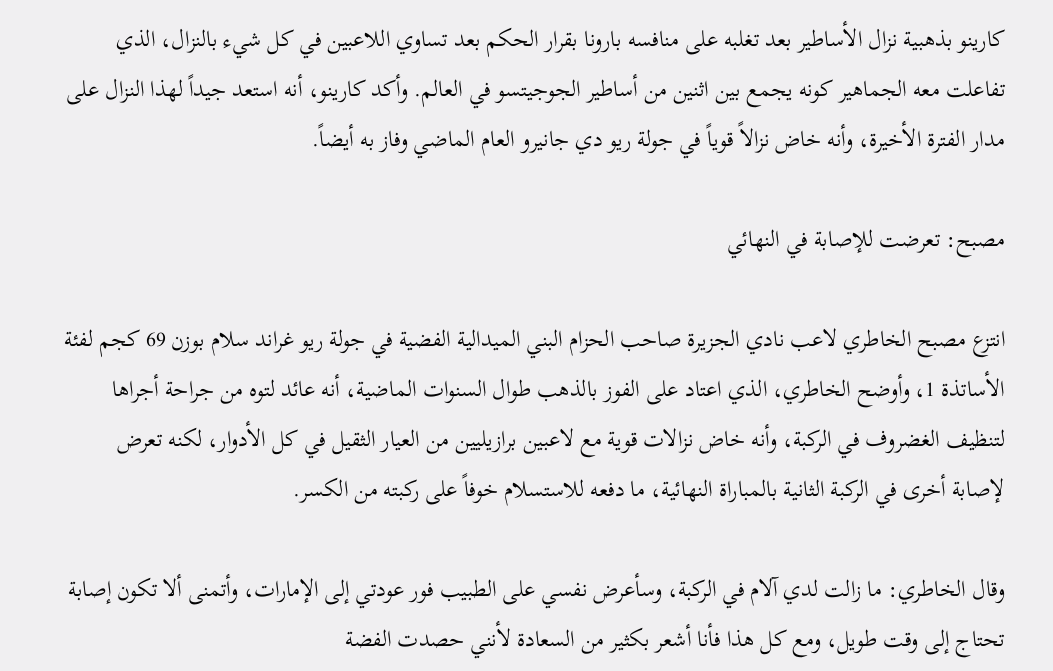كارينو بذهبية نزال الأساطير بعد تغلبه على منافسه بارونا بقرار الحكم بعد تساوي اللاعبين في كل شيء بالنزال، الذي تفاعلت معه الجماهير كونه يجمع بين اثنين من أساطير الجوجيتسو في العالم. وأكد كارينو، أنه استعد جيداً لهذا النزال على مدار الفترة الأخيرة، وأنه خاض نزالاً قوياً في جولة ريو دي جانيرو العام الماضي وفاز به أيضاً.

مصبح: تعرضت للإصابة في النهائي

انتزع مصبح الخاطري لاعب نادي الجزيرة صاحب الحزام البني الميدالية الفضية في جولة ريو غراند سلام بوزن 69 كجم لفئة الأساتذة 1، وأوضح الخاطري، الذي اعتاد على الفوز بالذهب طوال السنوات الماضية، أنه عائد لتوه من جراحة أجراها لتنظيف الغضروف في الركبة، وأنه خاض نزالات قوية مع لاعبين برازيليين من العيار الثقيل في كل الأدوار، لكنه تعرض لإصابة أخرى في الركبة الثانية بالمباراة النهائية، ما دفعه للاستسلام خوفاً على ركبته من الكسر.

وقال الخاطري: ما زالت لدي آلام في الركبة، وسأعرض نفسي على الطبيب فور عودتي إلى الإمارات، وأتمنى ألا تكون إصابة تحتاج إلى وقت طويل، ومع كل هذا فأنا أشعر بكثير من السعادة لأنني حصدت الفضة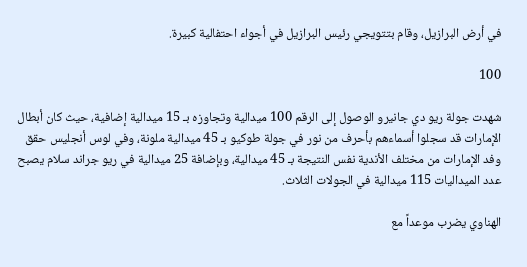في أرض البرازيل، وقام بتتويجي رئيس البرازيل في أجواء احتفالية كبيرة.

100

شهدت جولة ريو دي جانيرو الوصول إلى الرقم 100 ميدالية وتجاوزه بـ 15 ميدالية إضافية، حيث كان أبطال الإمارات قد سجلوا أسماءهم بأحرف من نور في جولة طوكيو بـ 45 ميدالية ملونة، وفي لوس أنجليس حقق وفد الإمارات من مختلف الأندية نفس النتيجة بـ 45 ميدالية، وبإضافة 25 ميدالية في ريو جراند سلام يصبح عدد الميداليات 115 ميدالية في الجولات الثلاث.

الهناوي يضرب موعداً مع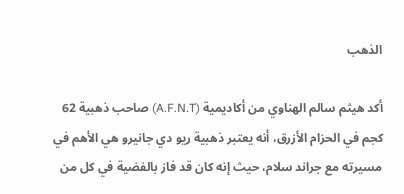الذهب

أكد هيثم سالم الهناوي من أكاديمية (A.F.N.T) صاحب ذهبية 62 كجم في الحزام الأزرق، أنه يعتبر ذهبية ريو دي جانيرو هي الأهم في مسيرته مع جراند سلام، حيث إنه كان قد فاز بالفضية في كل من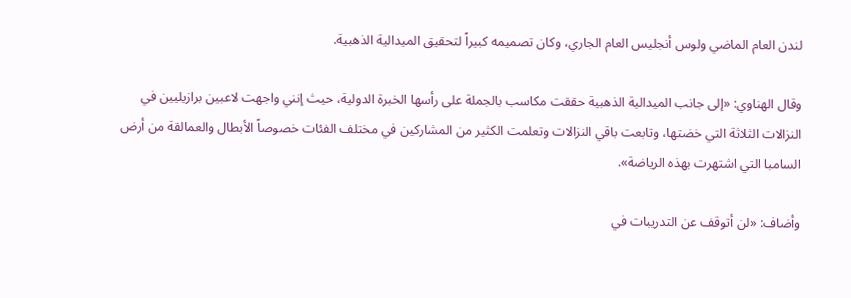لندن العام الماضي ولوس أنجليس العام الجاري، وكان تصميمه كبيراً لتحقيق الميدالية الذهبية.

وقال الهناوي: «إلى جانب الميدالية الذهبية حققت مكاسب بالجملة على رأسها الخبرة الدولية، حيث إنني واجهت لاعبين برازيليين في النزالات الثلاثة التي خضتها، وتابعت باقي النزالات وتعلمت الكثير من المشاركين في مختلف الفئات خصوصاً الأبطال والعمالقة من أرض السامبا التي اشتهرت بهذه الرياضة».

وأضاف: «لن أتوقف عن التدريبات في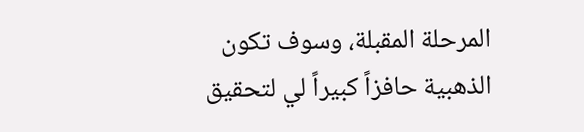المرحلة المقبلة، وسوف تكون الذهبية حافزاً كبيراً لي لتحقيق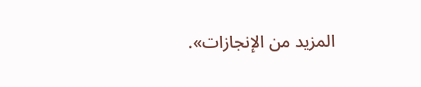المزيد من الإنجازات».